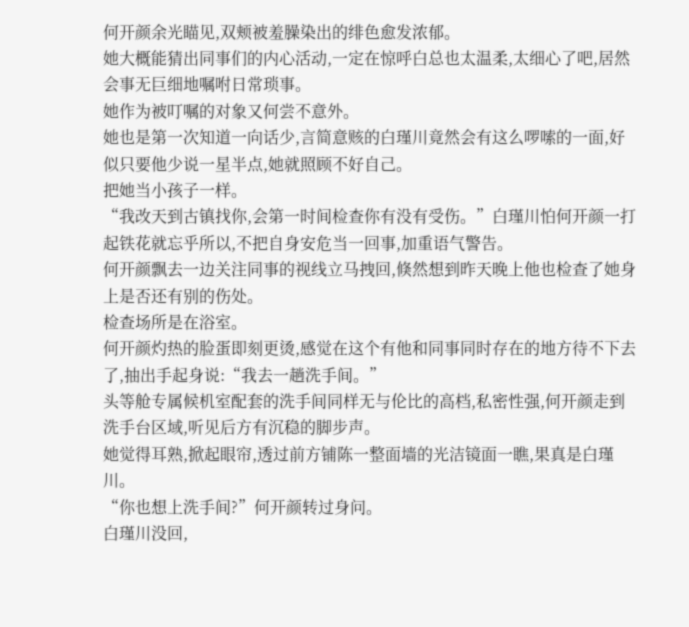何开颜余光瞄见,双颊被羞臊染出的绯色愈发浓郁。
她大概能猜出同事们的内心活动,一定在惊呼白总也太温柔,太细心了吧,居然会事无巨细地嘱咐日常琐事。
她作为被叮嘱的对象又何尝不意外。
她也是第一次知道一向话少,言简意赅的白瑾川竟然会有这么啰嗦的一面,好似只要他少说一星半点,她就照顾不好自己。
把她当小孩子一样。
“我改天到古镇找你,会第一时间检查你有没有受伤。”白瑾川怕何开颜一打起铁花就忘乎所以,不把自身安危当一回事,加重语气警告。
何开颜飘去一边关注同事的视线立马拽回,倏然想到昨天晚上他也检查了她身上是否还有别的伤处。
检查场所是在浴室。
何开颜灼热的脸蛋即刻更烫,感觉在这个有他和同事同时存在的地方待不下去了,抽出手起身说:“我去一趟洗手间。”
头等舱专属候机室配套的洗手间同样无与伦比的高档,私密性强,何开颜走到洗手台区域,听见后方有沉稳的脚步声。
她觉得耳熟,掀起眼帘,透过前方铺陈一整面墙的光洁镜面一瞧,果真是白瑾川。
“你也想上洗手间?”何开颜转过身问。
白瑾川没回,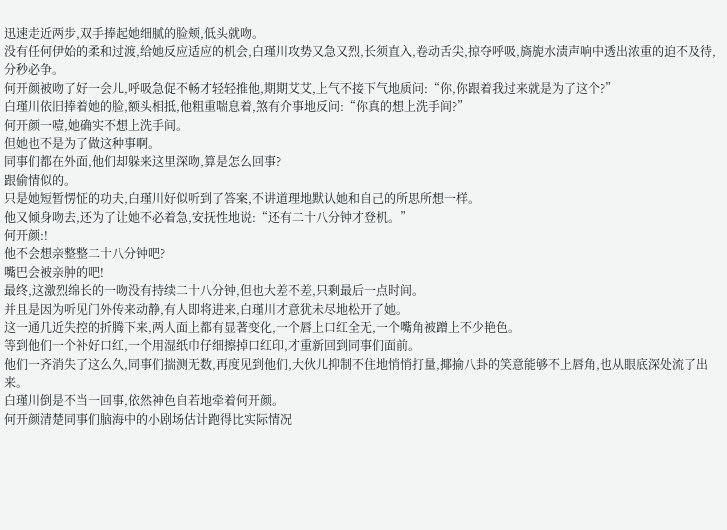迅速走近两步,双手捧起她细腻的脸颊,低头就吻。
没有任何伊始的柔和过渡,给她反应适应的机会,白瑾川攻势又急又烈,长须直入,卷动舌尖,掠夺呼吸,旖旎水渍声响中透出浓重的迫不及待,分秒必争。
何开颜被吻了好一会儿,呼吸急促不畅才轻轻推他,期期艾艾,上气不接下气地质问:“你,你跟着我过来就是为了这个?”
白瑾川依旧捧着她的脸,额头相抵,他粗重喘息着,煞有介事地反问:“你真的想上洗手间?”
何开颜一噎,她确实不想上洗手间。
但她也不是为了做这种事啊。
同事们都在外面,他们却躲来这里深吻,算是怎么回事?
跟偷情似的。
只是她短暂愣怔的功夫,白瑾川好似听到了答案,不讲道理地默认她和自己的所思所想一样。
他又倾身吻去,还为了让她不必着急,安抚性地说:“还有二十八分钟才登机。”
何开颜:!
他不会想亲整整二十八分钟吧?
嘴巴会被亲肿的吧!
最终,这激烈绵长的一吻没有持续二十八分钟,但也大差不差,只剩最后一点时间。
并且是因为听见门外传来动静,有人即将进来,白瑾川才意犹未尽地松开了她。
这一通几近失控的折腾下来,两人面上都有显著变化,一个唇上口红全无,一个嘴角被蹭上不少艳色。
等到他们一个补好口红,一个用湿纸巾仔细擦掉口红印,才重新回到同事们面前。
他们一齐消失了这么久,同事们揣测无数,再度见到他们,大伙儿抑制不住地悄悄打量,揶揄八卦的笑意能够不上唇角,也从眼底深处流了出来。
白瑾川倒是不当一回事,依然神色自若地牵着何开颜。
何开颜清楚同事们脑海中的小剧场估计跑得比实际情况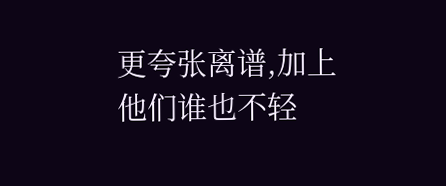更夸张离谱,加上他们谁也不轻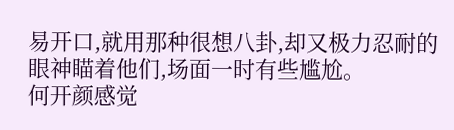易开口,就用那种很想八卦,却又极力忍耐的眼神瞄着他们,场面一时有些尴尬。
何开颜感觉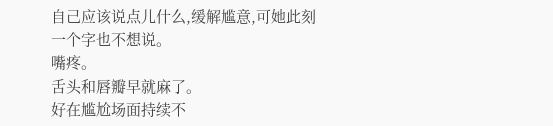自己应该说点儿什么,缓解尴意,可她此刻一个字也不想说。
嘴疼。
舌头和唇瓣早就麻了。
好在尴尬场面持续不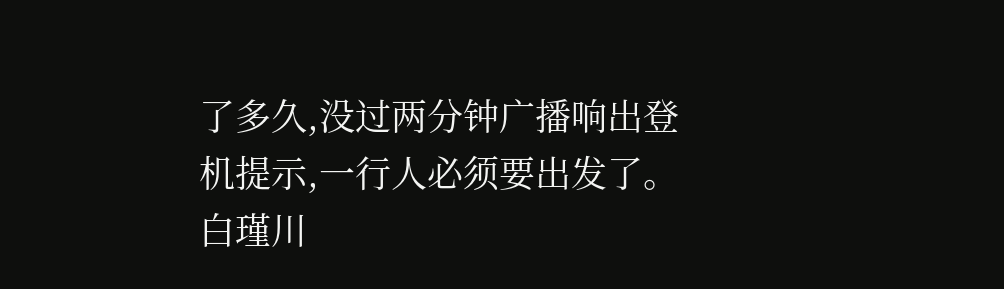了多久,没过两分钟广播响出登机提示,一行人必须要出发了。
白瑾川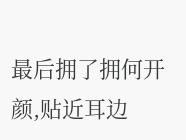最后拥了拥何开颜,贴近耳边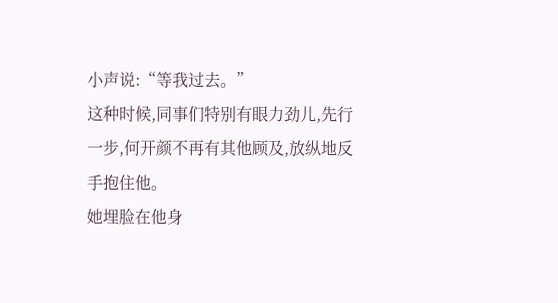小声说:“等我过去。”
这种时候,同事们特别有眼力劲儿,先行一步,何开颜不再有其他顾及,放纵地反手抱住他。
她埋脸在他身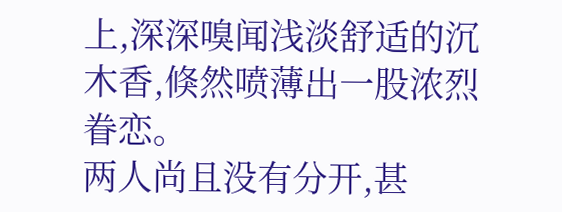上,深深嗅闻浅淡舒适的沉木香,倏然喷薄出一股浓烈眷恋。
两人尚且没有分开,甚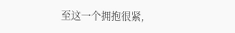至这一个拥抱很紧,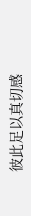彼此足以真切感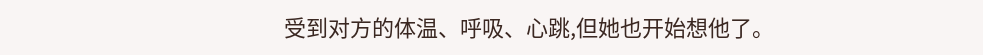受到对方的体温、呼吸、心跳,但她也开始想他了。